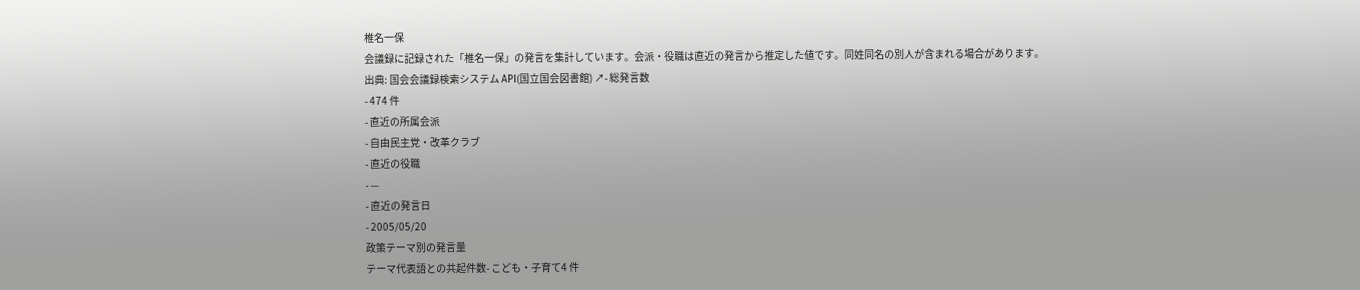椎名一保
会議録に記録された「椎名一保」の発言を集計しています。会派・役職は直近の発言から推定した値です。同姓同名の別人が含まれる場合があります。
出典: 国会会議録検索システム API(国立国会図書館) ↗- 総発言数
- 474 件
- 直近の所属会派
- 自由民主党・改革クラブ
- 直近の役職
- —
- 直近の発言日
- 2005/05/20
政策テーマ別の発言量
テーマ代表語との共起件数- こども・子育て4 件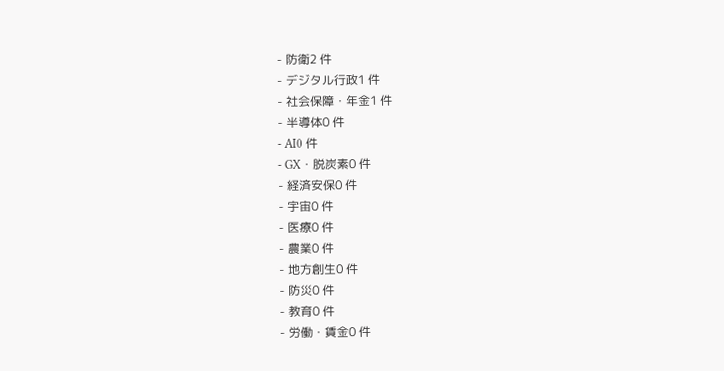- 防衛2 件
- デジタル行政1 件
- 社会保障・年金1 件
- 半導体0 件
- AI0 件
- GX・脱炭素0 件
- 経済安保0 件
- 宇宙0 件
- 医療0 件
- 農業0 件
- 地方創生0 件
- 防災0 件
- 教育0 件
- 労働・賃金0 件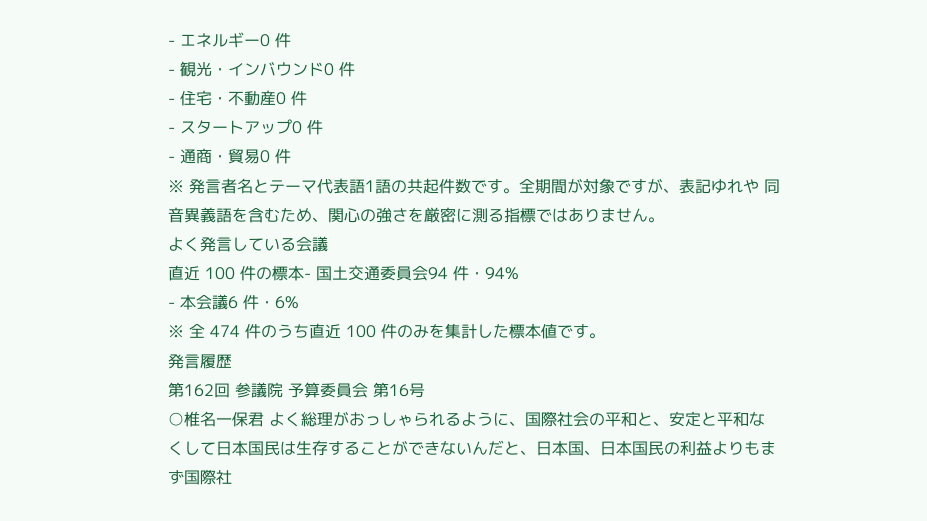- エネルギー0 件
- 観光・インバウンド0 件
- 住宅・不動産0 件
- スタートアップ0 件
- 通商・貿易0 件
※ 発言者名とテーマ代表語1語の共起件数です。全期間が対象ですが、表記ゆれや 同音異義語を含むため、関心の強さを厳密に測る指標ではありません。
よく発言している会議
直近 100 件の標本- 国土交通委員会94 件・94%
- 本会議6 件・6%
※ 全 474 件のうち直近 100 件のみを集計した標本値です。
発言履歴
第162回 参議院 予算委員会 第16号
○椎名一保君 よく総理がおっしゃられるように、国際社会の平和と、安定と平和なくして日本国民は生存することができないんだと、日本国、日本国民の利益よりもまず国際社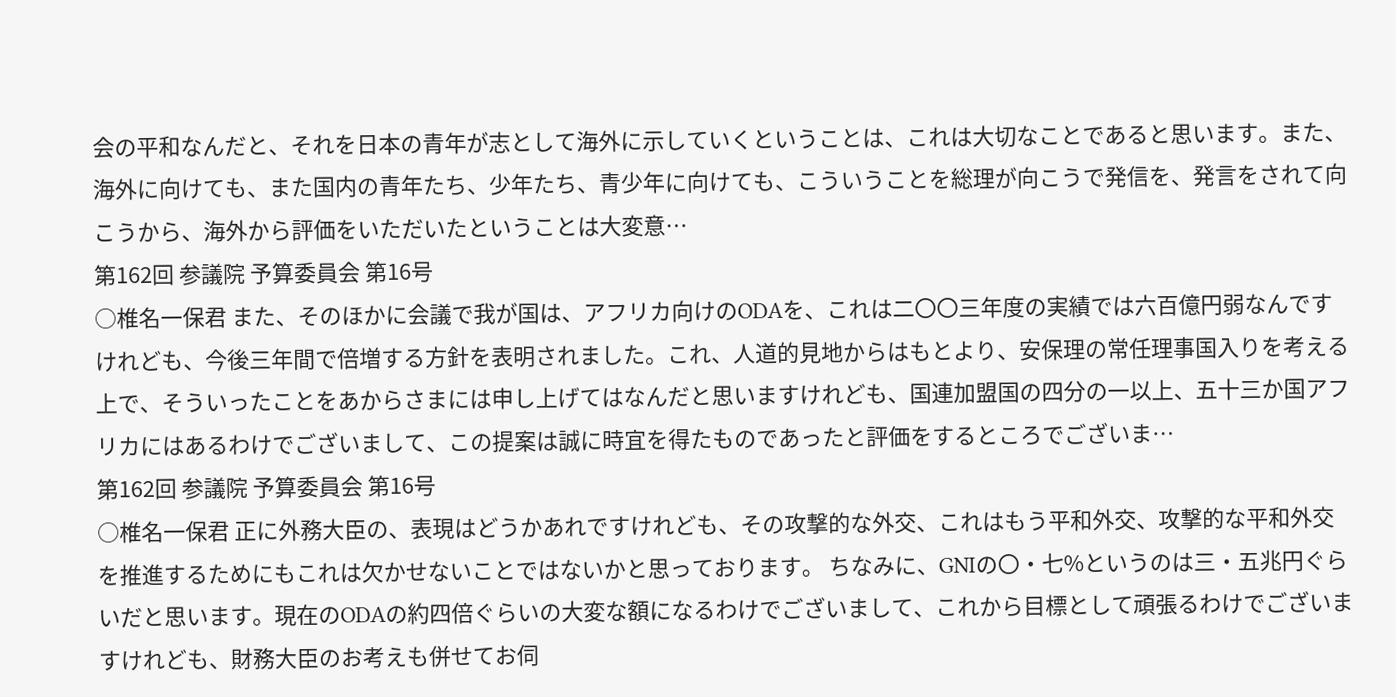会の平和なんだと、それを日本の青年が志として海外に示していくということは、これは大切なことであると思います。また、海外に向けても、また国内の青年たち、少年たち、青少年に向けても、こういうことを総理が向こうで発信を、発言をされて向こうから、海外から評価をいただいたということは大変意…
第162回 参議院 予算委員会 第16号
○椎名一保君 また、そのほかに会議で我が国は、アフリカ向けのODAを、これは二〇〇三年度の実績では六百億円弱なんですけれども、今後三年間で倍増する方針を表明されました。これ、人道的見地からはもとより、安保理の常任理事国入りを考える上で、そういったことをあからさまには申し上げてはなんだと思いますけれども、国連加盟国の四分の一以上、五十三か国アフリカにはあるわけでございまして、この提案は誠に時宜を得たものであったと評価をするところでございま…
第162回 参議院 予算委員会 第16号
○椎名一保君 正に外務大臣の、表現はどうかあれですけれども、その攻撃的な外交、これはもう平和外交、攻撃的な平和外交を推進するためにもこれは欠かせないことではないかと思っております。 ちなみに、GNIの〇・七%というのは三・五兆円ぐらいだと思います。現在のODAの約四倍ぐらいの大変な額になるわけでございまして、これから目標として頑張るわけでございますけれども、財務大臣のお考えも併せてお伺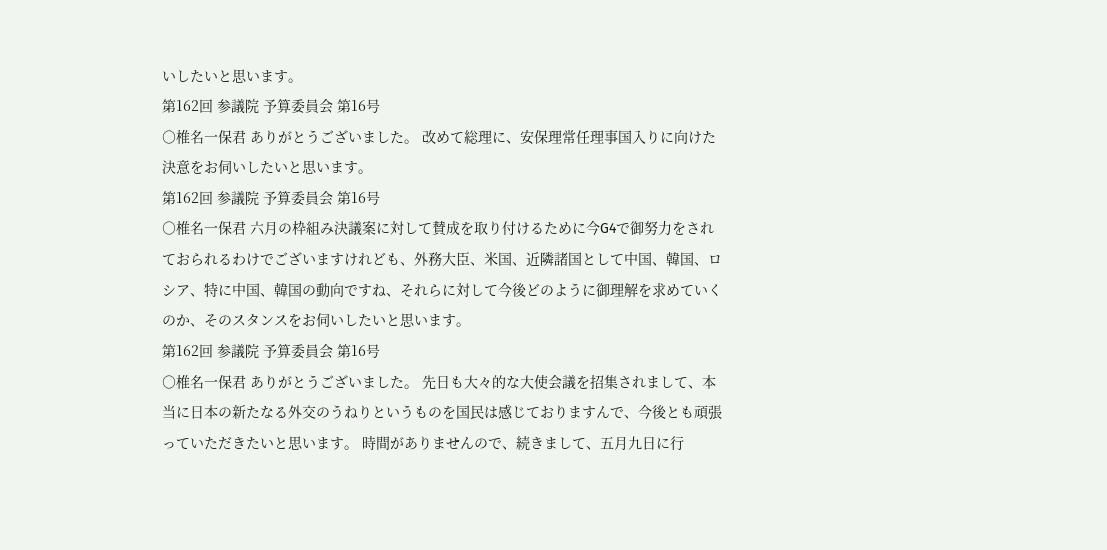いしたいと思います。
第162回 参議院 予算委員会 第16号
○椎名一保君 ありがとうございました。 改めて総理に、安保理常任理事国入りに向けた決意をお伺いしたいと思います。
第162回 参議院 予算委員会 第16号
○椎名一保君 六月の枠組み決議案に対して賛成を取り付けるために今G4で御努力をされておられるわけでございますけれども、外務大臣、米国、近隣諸国として中国、韓国、ロシア、特に中国、韓国の動向ですね、それらに対して今後どのように御理解を求めていくのか、そのスタンスをお伺いしたいと思います。
第162回 参議院 予算委員会 第16号
○椎名一保君 ありがとうございました。 先日も大々的な大使会議を招集されまして、本当に日本の新たなる外交のうねりというものを国民は感じておりますんで、今後とも頑張っていただきたいと思います。 時間がありませんので、続きまして、五月九日に行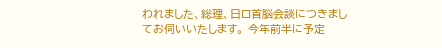われました、総理、日ロ首脳会談につきましてお伺いいたします。 今年前半に予定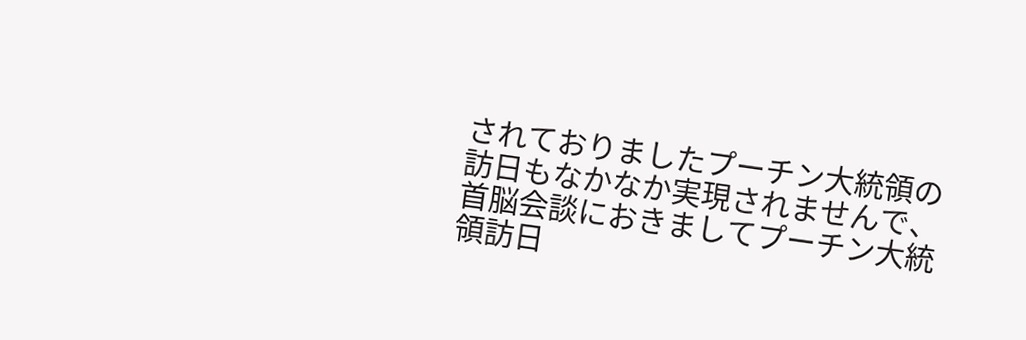されておりましたプーチン大統領の訪日もなかなか実現されませんで、首脳会談におきましてプーチン大統領訪日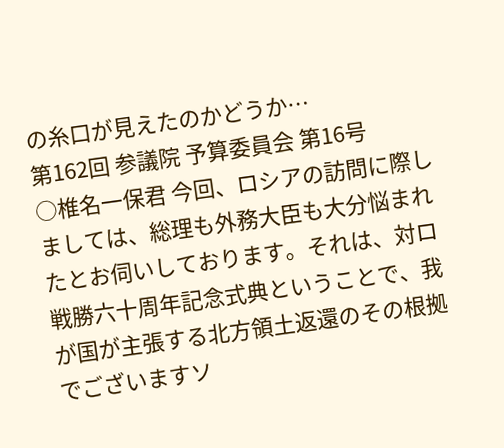の糸口が見えたのかどうか…
第162回 参議院 予算委員会 第16号
○椎名一保君 今回、ロシアの訪問に際しましては、総理も外務大臣も大分悩まれたとお伺いしております。それは、対ロ戦勝六十周年記念式典ということで、我が国が主張する北方領土返還のその根拠でございますソ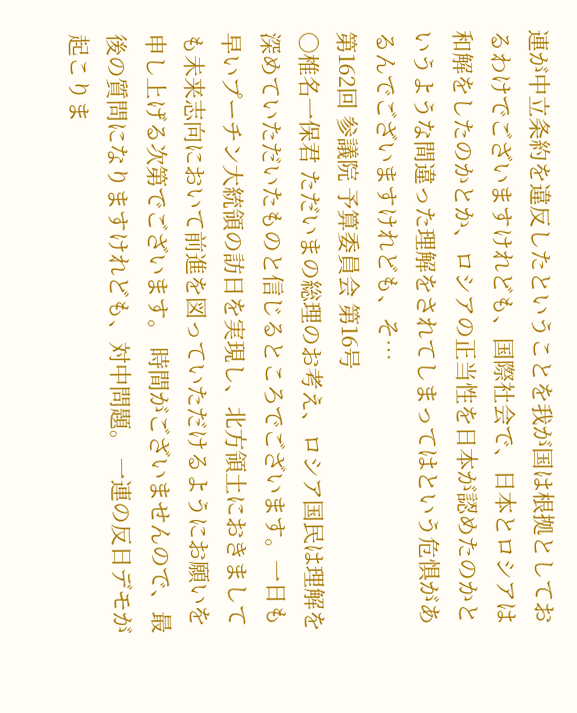連が中立条約を違反したということを我が国は根拠としておるわけでございますけれども、国際社会で、日本とロシアは和解をしたのかとか、ロシアの正当性を日本が認めたのかというような間違った理解をされてしまってはという危惧があるんでございますけれども、そ…
第162回 参議院 予算委員会 第16号
○椎名一保君 ただいまの総理のお考え、ロシア国民は理解を深めていただいたものと信じるところでございます。一日も早いプーチン大統領の訪日を実現し、北方領土におきましても未来志向において前進を図っていただけるようにお願いを申し上げる次第でございます。 時間がございませんので、最後の質問になりますけれども、対中問題。 一連の反日デモが起こりま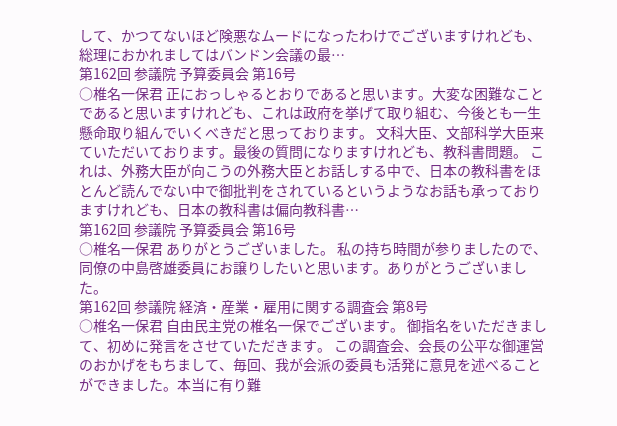して、かつてないほど険悪なムードになったわけでございますけれども、総理におかれましてはバンドン会議の最…
第162回 参議院 予算委員会 第16号
○椎名一保君 正におっしゃるとおりであると思います。大変な困難なことであると思いますけれども、これは政府を挙げて取り組む、今後とも一生懸命取り組んでいくべきだと思っております。 文科大臣、文部科学大臣来ていただいております。最後の質問になりますけれども、教科書問題。 これは、外務大臣が向こうの外務大臣とお話しする中で、日本の教科書をほとんど読んでない中で御批判をされているというようなお話も承っておりますけれども、日本の教科書は偏向教科書…
第162回 参議院 予算委員会 第16号
○椎名一保君 ありがとうございました。 私の持ち時間が参りましたので、同僚の中島啓雄委員にお譲りしたいと思います。ありがとうございました。
第162回 参議院 経済・産業・雇用に関する調査会 第8号
○椎名一保君 自由民主党の椎名一保でございます。 御指名をいただきまして、初めに発言をさせていただきます。 この調査会、会長の公平な御運営のおかげをもちまして、毎回、我が会派の委員も活発に意見を述べることができました。本当に有り難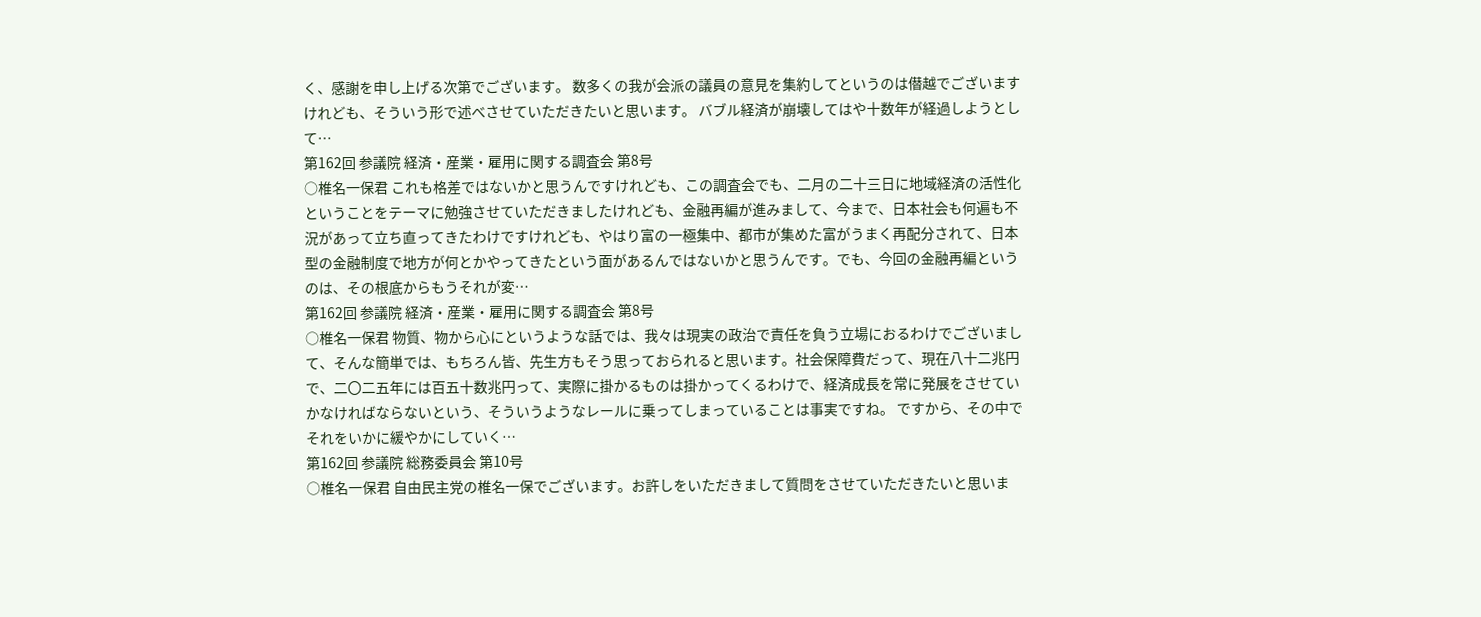く、感謝を申し上げる次第でございます。 数多くの我が会派の議員の意見を集約してというのは僣越でございますけれども、そういう形で述べさせていただきたいと思います。 バブル経済が崩壊してはや十数年が経過しようとして…
第162回 参議院 経済・産業・雇用に関する調査会 第8号
○椎名一保君 これも格差ではないかと思うんですけれども、この調査会でも、二月の二十三日に地域経済の活性化ということをテーマに勉強させていただきましたけれども、金融再編が進みまして、今まで、日本社会も何遍も不況があって立ち直ってきたわけですけれども、やはり富の一極集中、都市が集めた富がうまく再配分されて、日本型の金融制度で地方が何とかやってきたという面があるんではないかと思うんです。でも、今回の金融再編というのは、その根底からもうそれが変…
第162回 参議院 経済・産業・雇用に関する調査会 第8号
○椎名一保君 物質、物から心にというような話では、我々は現実の政治で責任を負う立場におるわけでございまして、そんな簡単では、もちろん皆、先生方もそう思っておられると思います。社会保障費だって、現在八十二兆円で、二〇二五年には百五十数兆円って、実際に掛かるものは掛かってくるわけで、経済成長を常に発展をさせていかなければならないという、そういうようなレールに乗ってしまっていることは事実ですね。 ですから、その中でそれをいかに緩やかにしていく…
第162回 参議院 総務委員会 第10号
○椎名一保君 自由民主党の椎名一保でございます。お許しをいただきまして質問をさせていただきたいと思いま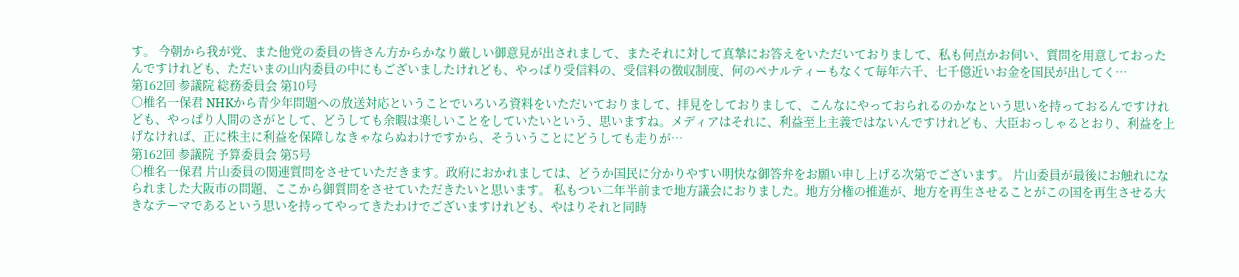す。 今朝から我が党、また他党の委員の皆さん方からかなり厳しい御意見が出されまして、またそれに対して真摯にお答えをいただいておりまして、私も何点かお伺い、質問を用意しておったんですけれども、ただいまの山内委員の中にもございましたけれども、やっぱり受信料の、受信料の徴収制度、何のペナルティーもなくて毎年六千、七千億近いお金を国民が出してく…
第162回 参議院 総務委員会 第10号
○椎名一保君 NHKから青少年問題への放送対応ということでいろいろ資料をいただいておりまして、拝見をしておりまして、こんなにやっておられるのかなという思いを持っておるんですけれども、やっぱり人間のさがとして、どうしても余暇は楽しいことをしていたいという、思いますね。メディアはそれに、利益至上主義ではないんですけれども、大臣おっしゃるとおり、利益を上げなければ、正に株主に利益を保障しなきゃならぬわけですから、そういうことにどうしても走りが…
第162回 参議院 予算委員会 第5号
○椎名一保君 片山委員の関連質問をさせていただきます。政府におかれましては、どうか国民に分かりやすい明快な御答弁をお願い申し上げる次第でございます。 片山委員が最後にお触れになられました大阪市の問題、ここから御質問をさせていただきたいと思います。 私もつい二年半前まで地方議会におりました。地方分権の推進が、地方を再生させることがこの国を再生させる大きなテーマであるという思いを持ってやってきたわけでございますけれども、やはりそれと同時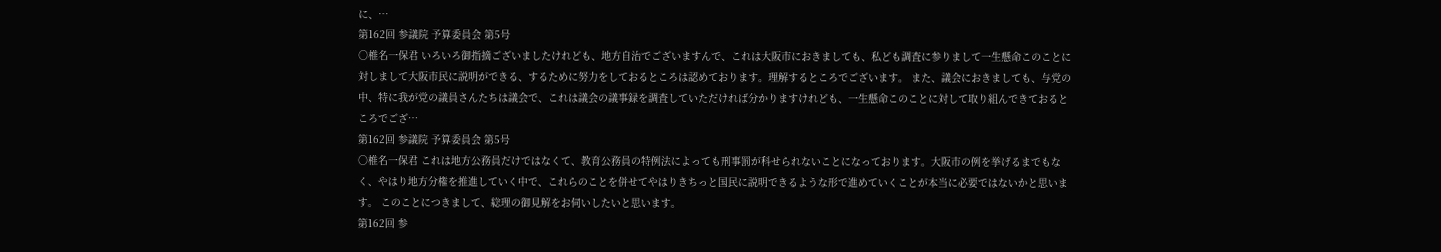に、…
第162回 参議院 予算委員会 第5号
○椎名一保君 いろいろ御指摘ございましたけれども、地方自治でございますんで、これは大阪市におきましても、私ども調査に参りまして一生懸命このことに対しまして大阪市民に説明ができる、するために努力をしておるところは認めております。理解するところでございます。 また、議会におきましても、与党の中、特に我が党の議員さんたちは議会で、これは議会の議事録を調査していただければ分かりますけれども、一生懸命このことに対して取り組んできておるところでござ…
第162回 参議院 予算委員会 第5号
○椎名一保君 これは地方公務員だけではなくて、教育公務員の特例法によっても刑事罰が科せられないことになっております。大阪市の例を挙げるまでもなく、やはり地方分権を推進していく中で、これらのことを併せてやはりきちっと国民に説明できるような形で進めていくことが本当に必要ではないかと思います。 このことにつきまして、総理の御見解をお伺いしたいと思います。
第162回 参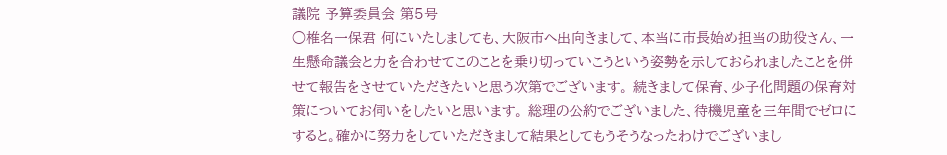議院 予算委員会 第5号
○椎名一保君 何にいたしましても、大阪市へ出向きまして、本当に市長始め担当の助役さん、一生懸命議会と力を合わせてこのことを乗り切っていこうという姿勢を示しておられましたことを併せて報告をさせていただきたいと思う次第でございます。 続きまして保育、少子化問題の保育対策についてお伺いをしたいと思います。 総理の公約でございました、待機児童を三年間でゼロにすると。確かに努力をしていただきまして結果としてもうそうなったわけでございまし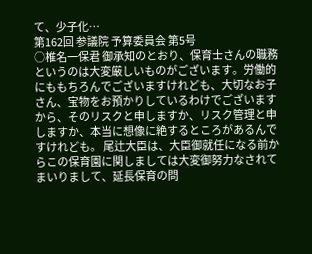て、少子化…
第162回 参議院 予算委員会 第5号
○椎名一保君 御承知のとおり、保育士さんの職務というのは大変厳しいものがございます。労働的にももちろんでございますけれども、大切なお子さん、宝物をお預かりしているわけでございますから、そのリスクと申しますか、リスク管理と申しますか、本当に想像に絶するところがあるんですけれども。 尾辻大臣は、大臣御就任になる前からこの保育園に関しましては大変御努力なされてまいりまして、延長保育の問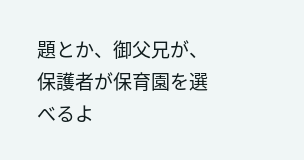題とか、御父兄が、保護者が保育園を選べるよ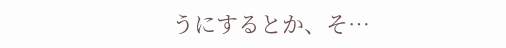うにするとか、そ…